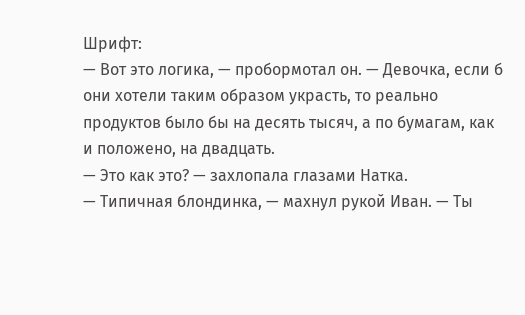Шрифт:
— Вот это логика, — пробормотал он. — Девочка, если б они хотели таким образом украсть, то реально продуктов было бы на десять тысяч, а по бумагам, как и положено, на двадцать.
— Это как это? — захлопала глазами Натка.
— Типичная блондинка, — махнул рукой Иван. — Ты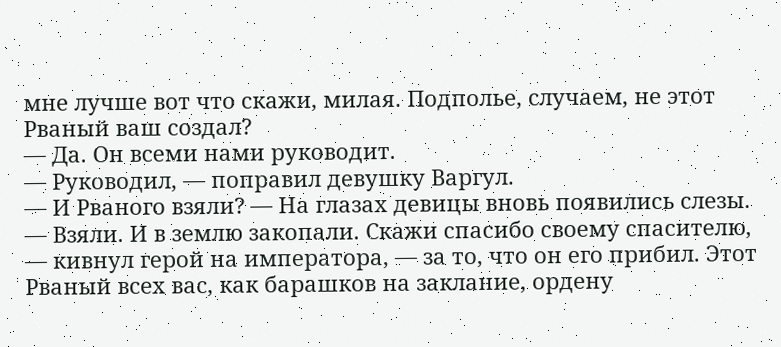мне лучше вот что скажи, милая. Подполье, случаем, не этот Рваный ваш создал?
— Да. Он всеми нами руководит.
— Руководил, — поправил девушку Варгул.
— И Рваного взяли? — На глазах девицы вновь появились слезы.
— Взяли. И в землю закопали. Скажи спасибо своему спасителю, — кивнул герой на императора, — за то, что он его прибил. Этот Рваный всех вас, как барашков на заклание, ордену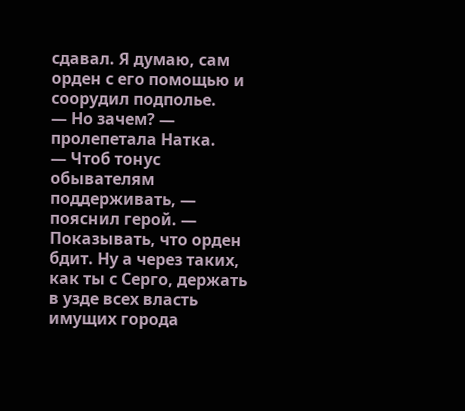сдавал. Я думаю, сам орден с его помощью и соорудил подполье.
— Но зачем? — пролепетала Натка.
— Чтоб тонус обывателям поддерживать, — пояснил герой. — Показывать, что орден бдит. Ну а через таких, как ты с Серго, держать в узде всех власть имущих города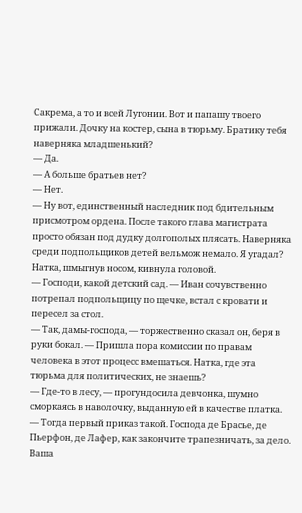Сакрема, а то и всей Лугонии. Вот и папашу твоего прижали. Дочку на костер, сына в тюрьму. Братику тебя наверняка младшенький?
— Да.
— А больше братьев нет?
— Нет.
— Ну вот, единственный наследник под бдительным присмотром ордена. После такого глава магистрата просто обязан под дудку долгополых плясать. Наверняка среди подпольщиков детей вельмож немало. Я угадал?
Натка, шмыгнув носом, кивнула головой.
— Господи, какой детский сад. — Иван сочувственно потрепал подпольщицу по щечке, встал с кровати и пересел за стол.
— Так, дамы-господа, — торжественно сказал он, беря в руки бокал. — Пришла пора комиссии по правам человека в этот процесс вмешаться. Натка, где эта тюрьма для политических, не знаешь?
— Где-то в лесу, — прогундосила девчонка, шумно сморкаясь в наволочку, выданную ей в качестве платка.
— Тогда первый приказ такой. Господа де Брасье, де Пьерфон, де Лафер, как закончите трапезничать, за дело. Ваша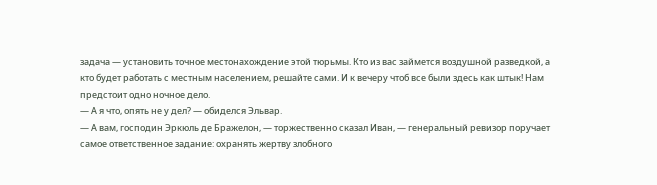задача — установить точное местонахождение этой тюрьмы. Кто из вас займется воздушной разведкой, а кто будет работать с местным населением, решайте сами. И к вечеру чтоб все были здесь как штык! Нам предстоит одно ночное дело.
— А я что, опять не у дел? — обиделся Эльвар.
— А вам, господин Эркюль де Бражелон, — торжественно сказал Иван, — генеральный ревизор поручает самое ответственное задание: охранять жертву злобного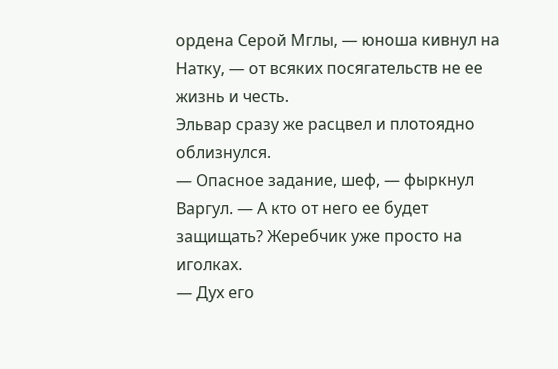ордена Серой Мглы, — юноша кивнул на Натку, — от всяких посягательств не ее жизнь и честь.
Эльвар сразу же расцвел и плотоядно облизнулся.
— Опасное задание, шеф, — фыркнул Варгул. — А кто от него ее будет защищать? Жеребчик уже просто на иголках.
— Дух его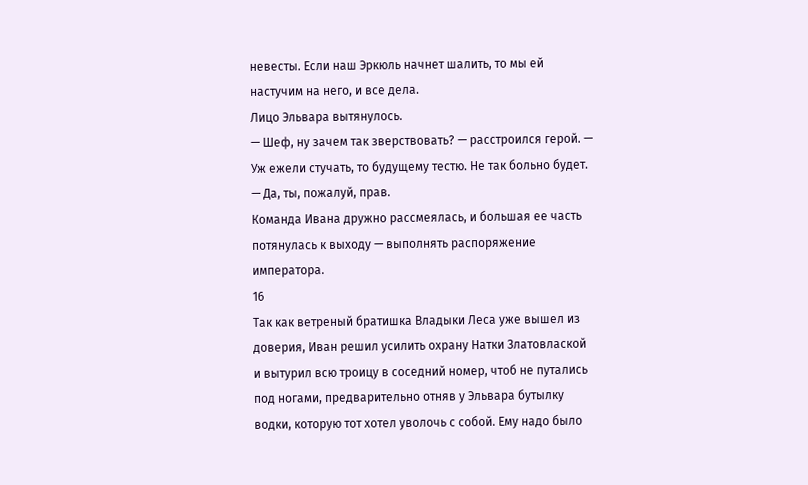невесты. Если наш Эркюль начнет шалить, то мы ей настучим на него, и все дела.
Лицо Эльвара вытянулось.
— Шеф, ну зачем так зверствовать? — расстроился герой. — Уж ежели стучать, то будущему тестю. Не так больно будет.
— Да, ты, пожалуй, прав.
Команда Ивана дружно рассмеялась, и большая ее часть потянулась к выходу — выполнять распоряжение императора.
16
Так как ветреный братишка Владыки Леса уже вышел из доверия, Иван решил усилить охрану Натки Златовлаской и вытурил всю троицу в соседний номер, чтоб не путались под ногами, предварительно отняв у Эльвара бутылку водки, которую тот хотел уволочь с собой. Ему надо было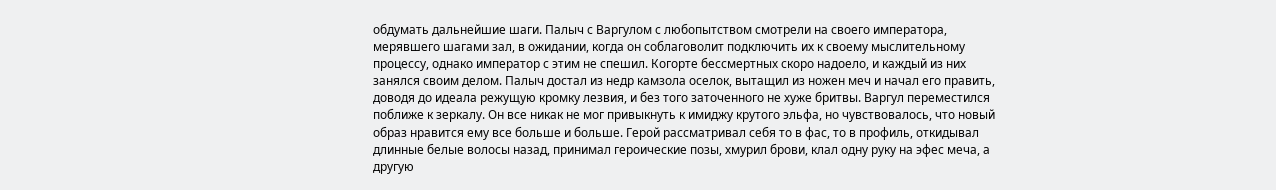обдумать дальнейшие шаги. Палыч с Варгулом с любопытством смотрели на своего императора, мерявшего шагами зал, в ожидании, когда он соблаговолит подключить их к своему мыслительному процессу, однако император с этим не спешил. Когорте бессмертных скоро надоело, и каждый из них занялся своим делом. Палыч достал из недр камзола оселок, вытащил из ножен меч и начал его править, доводя до идеала режущую кромку лезвия, и без того заточенного не хуже бритвы. Варгул переместился поближе к зеркалу. Он все никак не мог привыкнуть к имиджу крутого эльфа, но чувствовалось, что новый образ нравится ему все больше и больше. Герой рассматривал себя то в фас, то в профиль, откидывал длинные белые волосы назад, принимал героические позы, хмурил брови, клал одну руку на эфес меча, а другую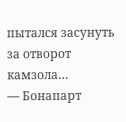пытался засунуть за отворот камзола…
— Бонапарт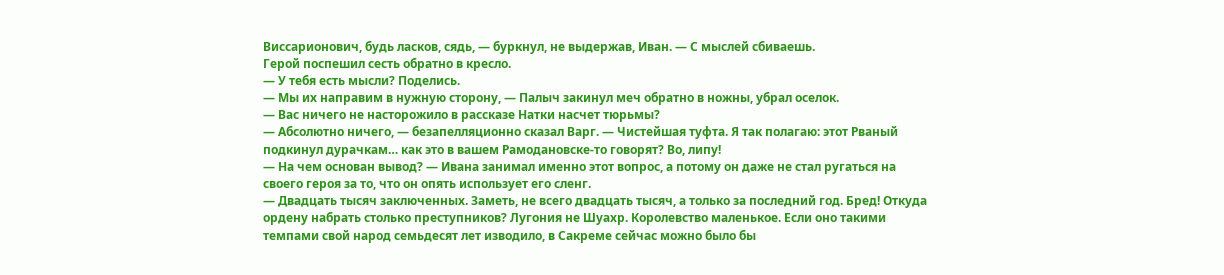Виссарионович, будь ласков, сядь, — буркнул, не выдержав, Иван. — С мыслей сбиваешь.
Герой поспешил сесть обратно в кресло.
— У тебя есть мысли? Поделись.
— Мы их направим в нужную сторону, — Палыч закинул меч обратно в ножны, убрал оселок.
— Вас ничего не насторожило в рассказе Натки насчет тюрьмы?
— Абсолютно ничего, — безапелляционно сказал Варг. — Чистейшая туфта. Я так полагаю: этот Рваный подкинул дурачкам… как это в вашем Рамодановске-то говорят? Во, липу!
— На чем основан вывод? — Ивана занимал именно этот вопрос, а потому он даже не стал ругаться на своего героя за то, что он опять использует его сленг.
— Двадцать тысяч заключенных. Заметь, не всего двадцать тысяч, а только за последний год. Бред! Откуда ордену набрать столько преступников? Лугония не Шуахр. Королевство маленькое. Если оно такими темпами свой народ семьдесят лет изводило, в Сакреме сейчас можно было бы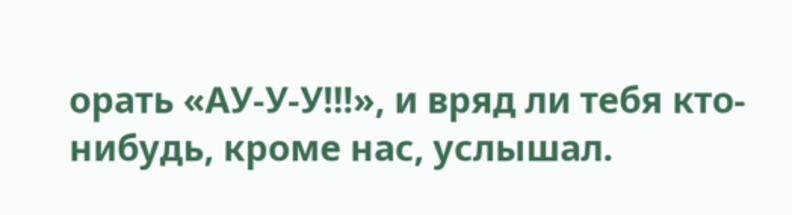орать «АУ-У-У!!!», и вряд ли тебя кто-нибудь, кроме нас, услышал.